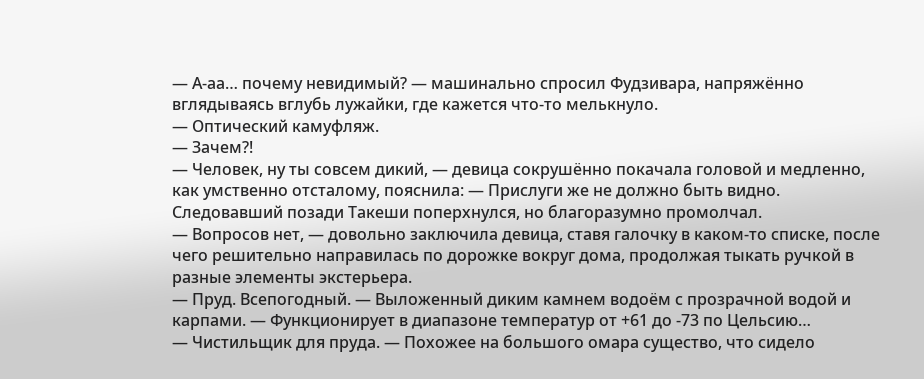— А-аа… почему невидимый? — машинально спросил Фудзивара, напряжённо вглядываясь вглубь лужайки, где кажется что-то мелькнуло.
— Оптический камуфляж.
— Зачем?!
— Человек, ну ты совсем дикий, — девица сокрушённо покачала головой и медленно, как умственно отсталому, пояснила: — Прислуги же не должно быть видно.
Следовавший позади Такеши поперхнулся, но благоразумно промолчал.
— Вопросов нет, — довольно заключила девица, ставя галочку в каком-то списке, после чего решительно направилась по дорожке вокруг дома, продолжая тыкать ручкой в разные элементы экстерьера.
— Пруд. Всепогодный. — Выложенный диким камнем водоём с прозрачной водой и карпами. — Функционирует в диапазоне температур от +61 до -73 по Цельсию…
— Чистильщик для пруда. — Похожее на большого омара существо, что сидело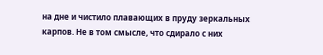на дне и чистило плавающих в пруду зеркальных карпов. Не в том смысле, что сдирало с них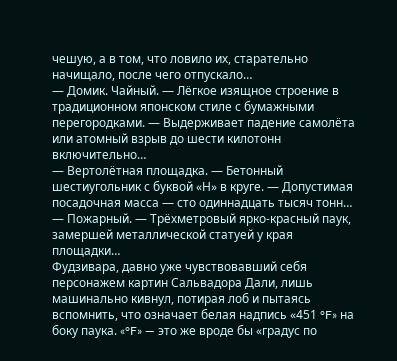чешую, а в том, что ловило их, старательно начищало, после чего отпускало…
— Домик. Чайный. — Лёгкое изящное строение в традиционном японском стиле с бумажными перегородками. — Выдерживает падение самолёта или атомный взрыв до шести килотонн включительно…
— Вертолётная площадка. — Бетонный шестиугольник с буквой «Н» в круге. — Допустимая посадочная масса — сто одиннадцать тысяч тонн…
— Пожарный. — Трёхметровый ярко-красный паук, замершей металлической статуей у края площадки…
Фудзивара, давно уже чувствовавший себя персонажем картин Сальвадора Дали, лишь машинально кивнул, потирая лоб и пытаясь вспомнить, что означает белая надпись «451 °F» на боку паука. «°F» — это же вроде бы «градус по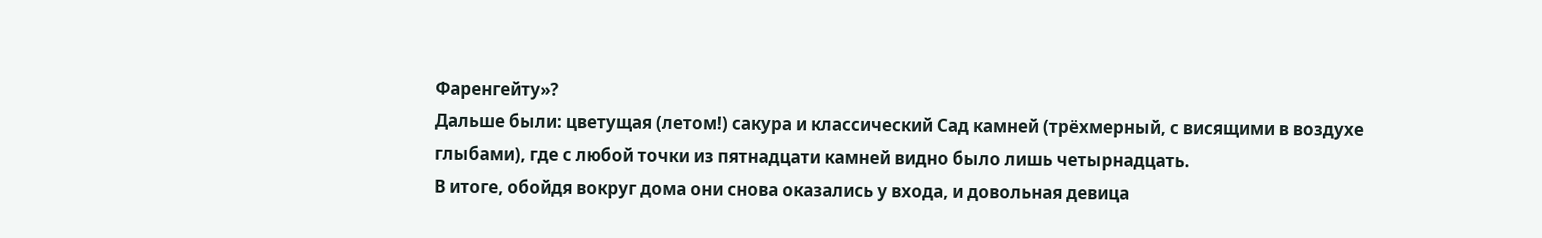Фаренгейту»?
Дальше были: цветущая (летом!) сакура и классический Сад камней (трёхмерный, с висящими в воздухе глыбами), где с любой точки из пятнадцати камней видно было лишь четырнадцать.
В итоге, обойдя вокруг дома они снова оказались у входа, и довольная девица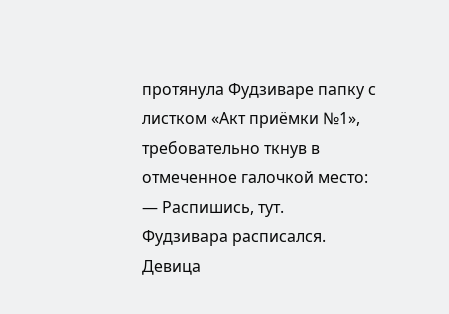протянула Фудзиваре папку с листком «Акт приёмки №1», требовательно ткнув в отмеченное галочкой место:
— Распишись, тут.
Фудзивара расписался.
Девица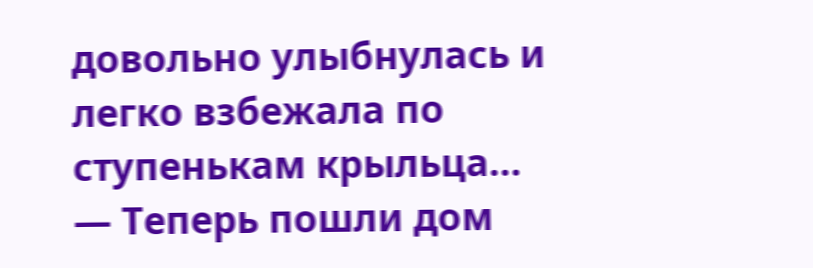довольно улыбнулась и легко взбежала по ступенькам крыльца…
— Теперь пошли дом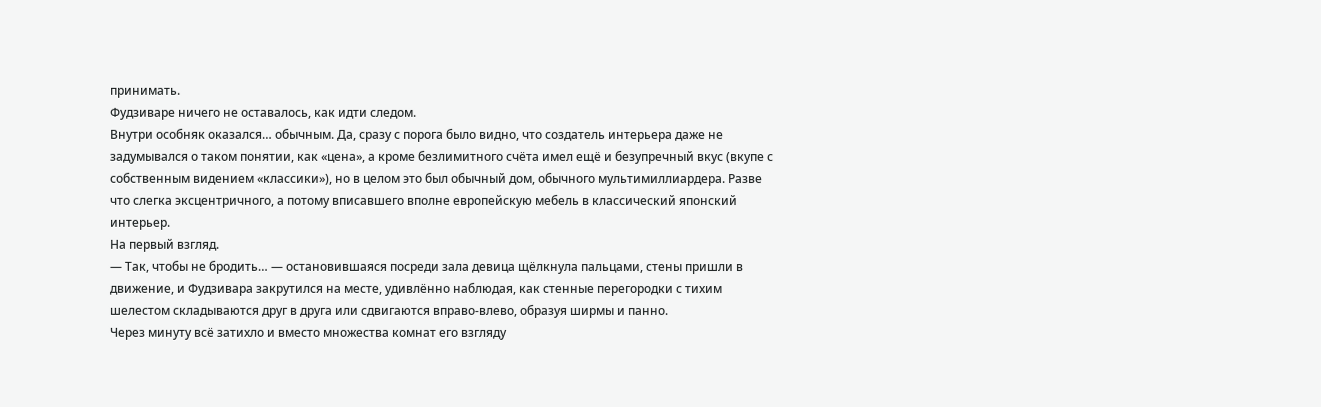принимать.
Фудзиваре ничего не оставалось, как идти следом.
Внутри особняк оказался… обычным. Да, сразу с порога было видно, что создатель интерьера даже не задумывался о таком понятии, как «цена», а кроме безлимитного счёта имел ещё и безупречный вкус (вкупе с собственным видением «классики»), но в целом это был обычный дом, обычного мультимиллиардера. Разве что слегка эксцентричного, а потому вписавшего вполне европейскую мебель в классический японский интерьер.
На первый взгляд.
— Так, чтобы не бродить… — остановившаяся посреди зала девица щёлкнула пальцами, стены пришли в движение, и Фудзивара закрутился на месте, удивлённо наблюдая, как стенные перегородки с тихим шелестом складываются друг в друга или сдвигаются вправо-влево, образуя ширмы и панно.
Через минуту всё затихло и вместо множества комнат его взгляду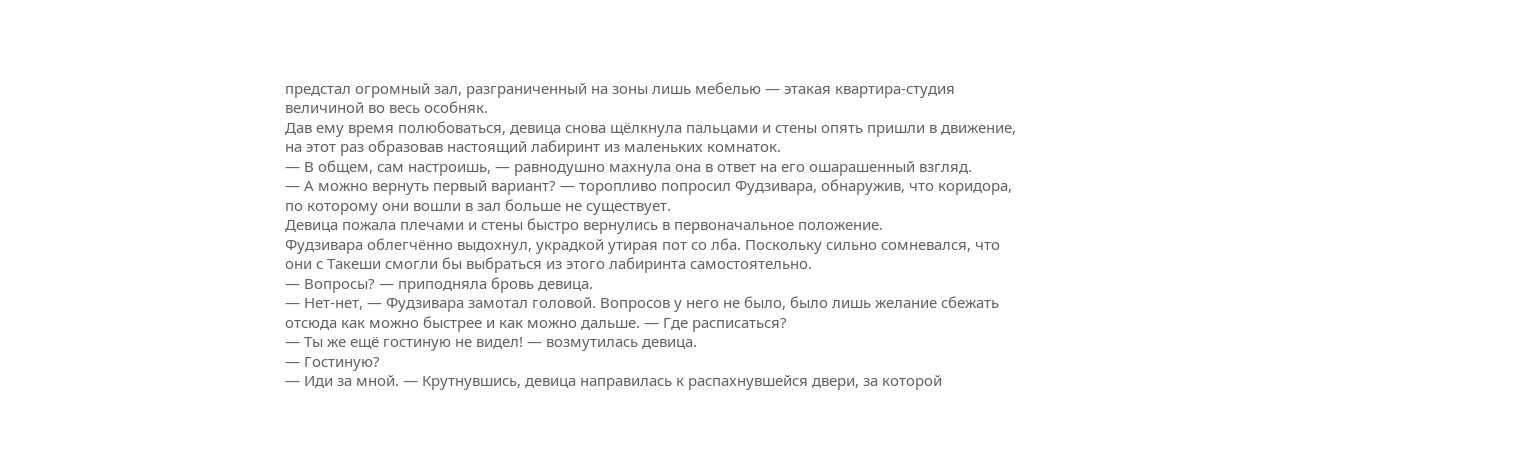предстал огромный зал, разграниченный на зоны лишь мебелью — этакая квартира-студия величиной во весь особняк.
Дав ему время полюбоваться, девица снова щёлкнула пальцами и стены опять пришли в движение, на этот раз образовав настоящий лабиринт из маленьких комнаток.
— В общем, сам настроишь, — равнодушно махнула она в ответ на его ошарашенный взгляд.
— А можно вернуть первый вариант? — торопливо попросил Фудзивара, обнаружив, что коридора, по которому они вошли в зал больше не существует.
Девица пожала плечами и стены быстро вернулись в первоначальное положение.
Фудзивара облегчённо выдохнул, украдкой утирая пот со лба. Поскольку сильно сомневался, что они с Такеши смогли бы выбраться из этого лабиринта самостоятельно.
— Вопросы? — приподняла бровь девица.
— Нет-нет, — Фудзивара замотал головой. Вопросов у него не было, было лишь желание сбежать отсюда как можно быстрее и как можно дальше. — Где расписаться?
— Ты же ещё гостиную не видел! — возмутилась девица.
— Гостиную?
— Иди за мной. — Крутнувшись, девица направилась к распахнувшейся двери, за которой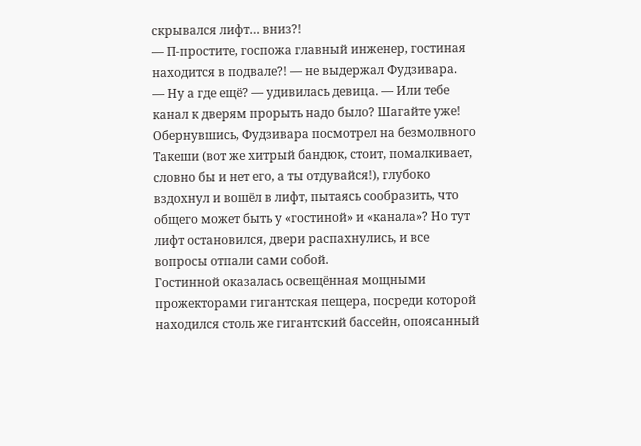скрывался лифт… вниз?!
— П-простите, госпожа главный инженер, гостиная находится в подвале?! — не выдержал Фудзивара.
— Ну а где ещё? — удивилась девица. — Или тебе канал к дверям прорыть надо было? Шагайте уже!
Обернувшись, Фудзивара посмотрел на безмолвного Такеши (вот же хитрый бандюк, стоит, помалкивает, словно бы и нет его, а ты отдувайся!), глубоко вздохнул и вошёл в лифт, пытаясь сообразить, что общего может быть у «гостиной» и «канала»? Но тут лифт остановился, двери распахнулись, и все вопросы отпали сами собой.
Гостинной оказалась освещённая мощными прожекторами гигантская пещера, посреди которой находился столь же гигантский бассейн, опоясанный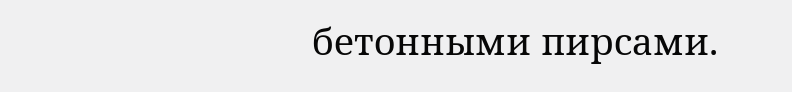бетонными пирсами.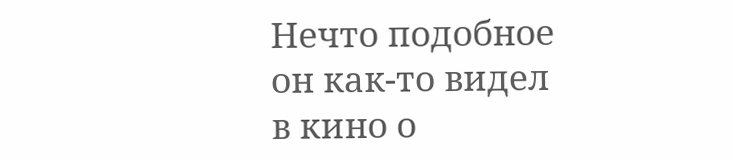Нечто подобное он как-то видел в кино о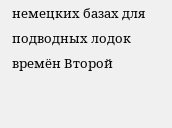немецких базах для подводных лодок времён Второй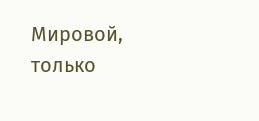Мировой, только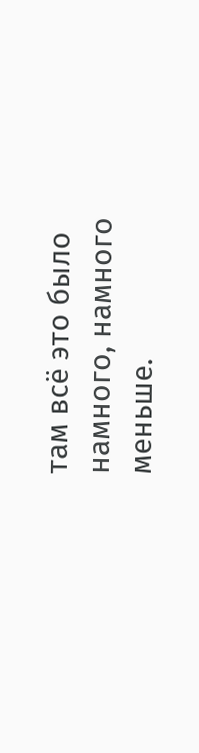там всё это было намного, намного меньше.